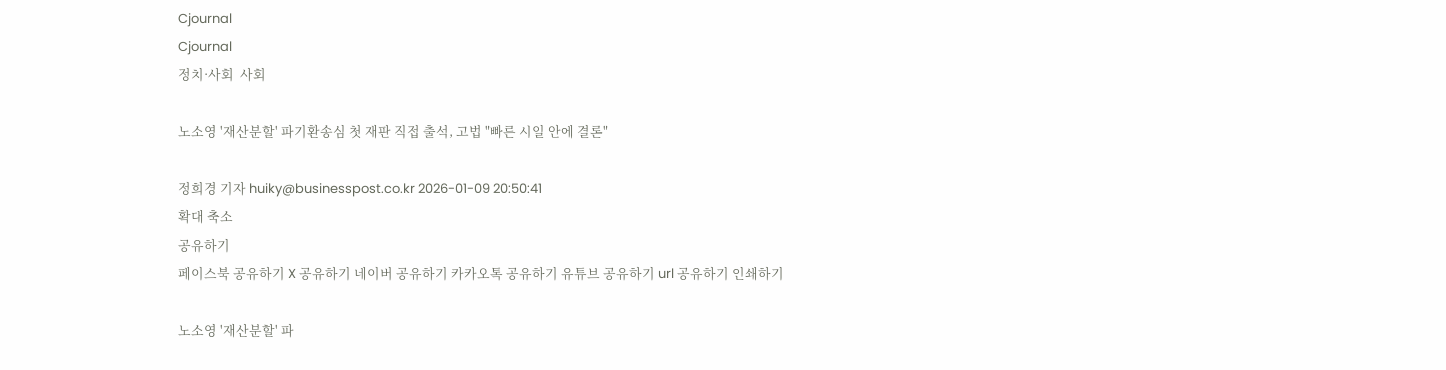Cjournal
Cjournal
정치·사회  사회

노소영 '재산분할' 파기환송심 첫 재판 직접 출석, 고법 "빠른 시일 안에 결론"

정희경 기자 huiky@businesspost.co.kr 2026-01-09 20:50:41
확대 축소
공유하기
페이스북 공유하기 X 공유하기 네이버 공유하기 카카오톡 공유하기 유튜브 공유하기 url 공유하기 인쇄하기

노소영 '재산분할' 파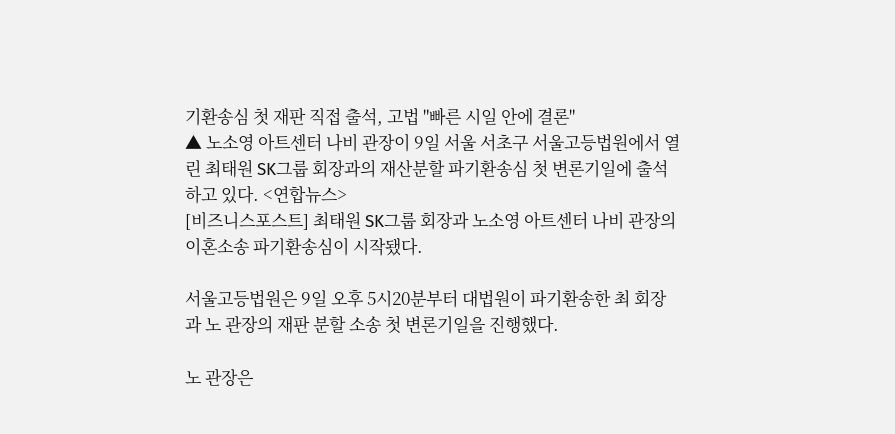기환송심 첫 재판 직접 출석, 고법 "빠른 시일 안에 결론"
▲ 노소영 아트센터 나비 관장이 9일 서울 서초구 서울고등법원에서 열린 최태원 SK그룹 회장과의 재산분할 파기환송심 첫 변론기일에 출석하고 있다. <연합뉴스>
[비즈니스포스트] 최태원 SK그룹 회장과 노소영 아트센터 나비 관장의 이혼소송 파기환송심이 시작됐다.

서울고등법원은 9일 오후 5시20분부터 대법원이 파기환송한 최 회장과 노 관장의 재판 분할 소송 첫 변론기일을 진행했다.

노 관장은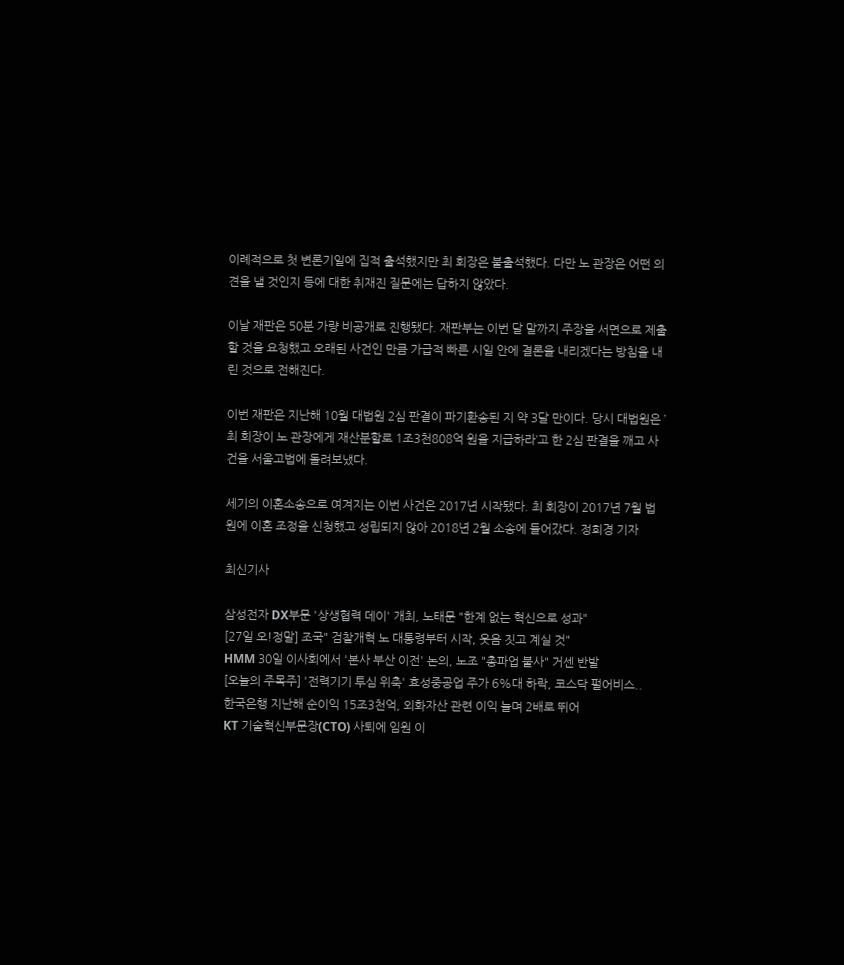이례적으로 첫 변론기일에 집적 출석했지만 최 회장은 불출석했다. 다만 노 관장은 어떤 의견을 낼 것인지 등에 대한 취재진 질문에는 답하지 않았다.

이날 재판은 50분 가량 비공개로 진행됐다. 재판부는 이번 달 말까지 주장을 서면으로 제출할 것을 요청했고 오래된 사건인 만큼 가급적 빠른 시일 안에 결론을 내리겠다는 방침을 내린 것으로 전해진다.

이번 재판은 지난해 10월 대법원 2심 판결이 파기환송된 지 약 3달 만이다. 당시 대법원은 ’최 회장이 노 관장에게 재산분할로 1조3천808억 원을 지급하라’고 한 2심 판결을 깨고 사건을 서울고법에 돌려보냈다.

세기의 이혼소송으로 여겨지는 이번 사건은 2017년 시작됐다. 최 회장이 2017년 7월 법원에 이혼 조정을 신청했고 성립되지 않아 2018년 2월 소송에 들어갔다. 정희경 기자

최신기사

삼성전자 DX부문 '상생협력 데이' 개최, 노태문 "한계 없는 혁신으로 성과"
[27일 오!정말] 조국" 검찰개혁 노 대통령부터 시작, 웃음 짓고 계실 것"
HMM 30일 이사회에서 '본사 부산 이전' 논의, 노조 "총파업 불사" 거센 반발
[오늘의 주목주] '전력기기 투심 위축' 효성중공업 주가 6%대 하락, 코스닥 펄어비스..
한국은행 지난해 순이익 15조3천억, 외화자산 관련 이익 늘며 2배로 뛰어
KT 기술혁신부문장(CTO) 사퇴에 임원 이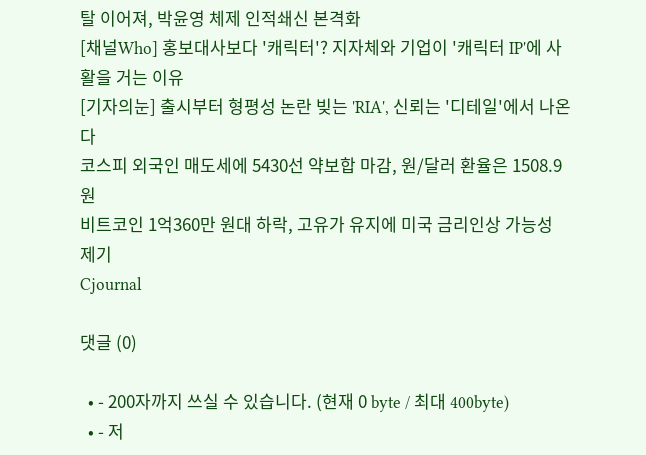탈 이어져, 박윤영 체제 인적쇄신 본격화
[채널Who] 홍보대사보다 '캐릭터'? 지자체와 기업이 '캐릭터 IP'에 사활을 거는 이유
[기자의눈] 출시부터 형평성 논란 빚는 'RIA', 신뢰는 '디테일'에서 나온다
코스피 외국인 매도세에 5430선 약보합 마감, 원/달러 환율은 1508.9원
비트코인 1억360만 원대 하락, 고유가 유지에 미국 금리인상 가능성 제기
Cjournal

댓글 (0)

  • - 200자까지 쓰실 수 있습니다. (현재 0 byte / 최대 400byte)
  • - 저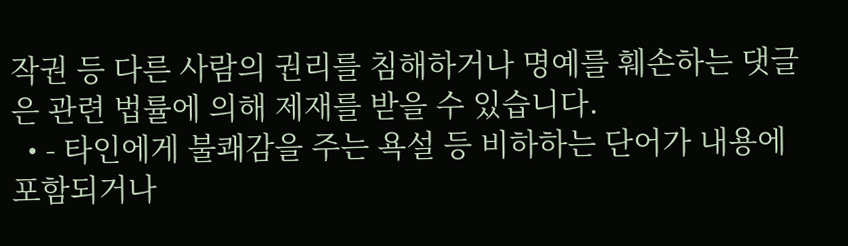작권 등 다른 사람의 권리를 침해하거나 명예를 훼손하는 댓글은 관련 법률에 의해 제재를 받을 수 있습니다.
  • - 타인에게 불쾌감을 주는 욕설 등 비하하는 단어가 내용에 포함되거나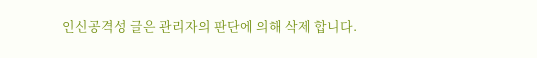인신공격성 글은 관리자의 판단에 의해 삭제 합니다.